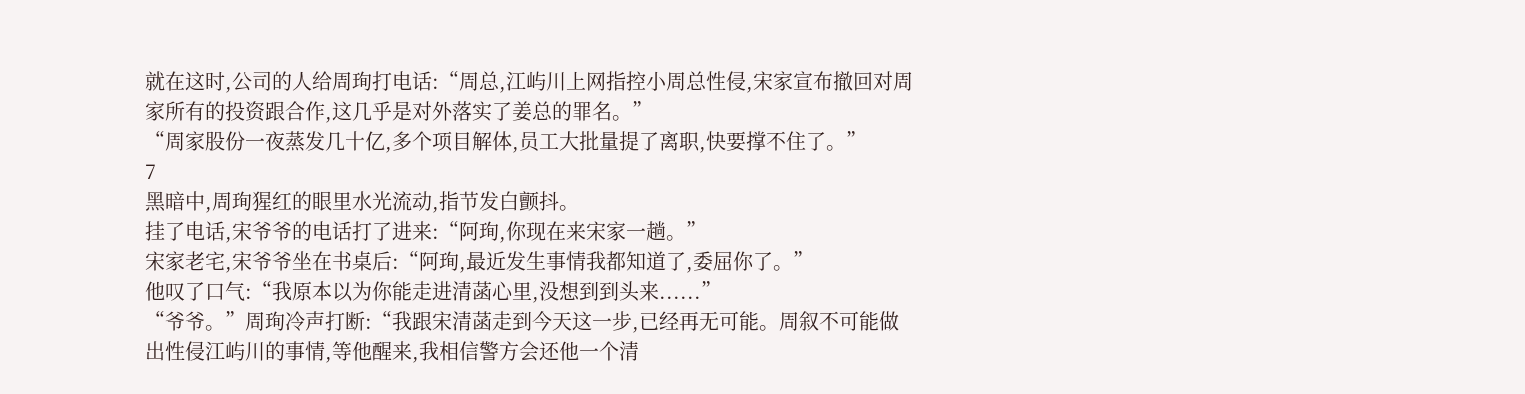就在这时,公司的人给周珣打电话:“周总,江屿川上网指控小周总性侵,宋家宣布撤回对周家所有的投资跟合作,这几乎是对外落实了姜总的罪名。”
“周家股份一夜蒸发几十亿,多个项目解体,员工大批量提了离职,快要撑不住了。”
7
黑暗中,周珣猩红的眼里水光流动,指节发白颤抖。
挂了电话,宋爷爷的电话打了进来:“阿珣,你现在来宋家一趟。”
宋家老宅,宋爷爷坐在书桌后:“阿珣,最近发生事情我都知道了,委屈你了。”
他叹了口气:“我原本以为你能走进清菡心里,没想到到头来......”
“爷爷。”周珣冷声打断:“我跟宋清菡走到今天这一步,已经再无可能。周叙不可能做出性侵江屿川的事情,等他醒来,我相信警方会还他一个清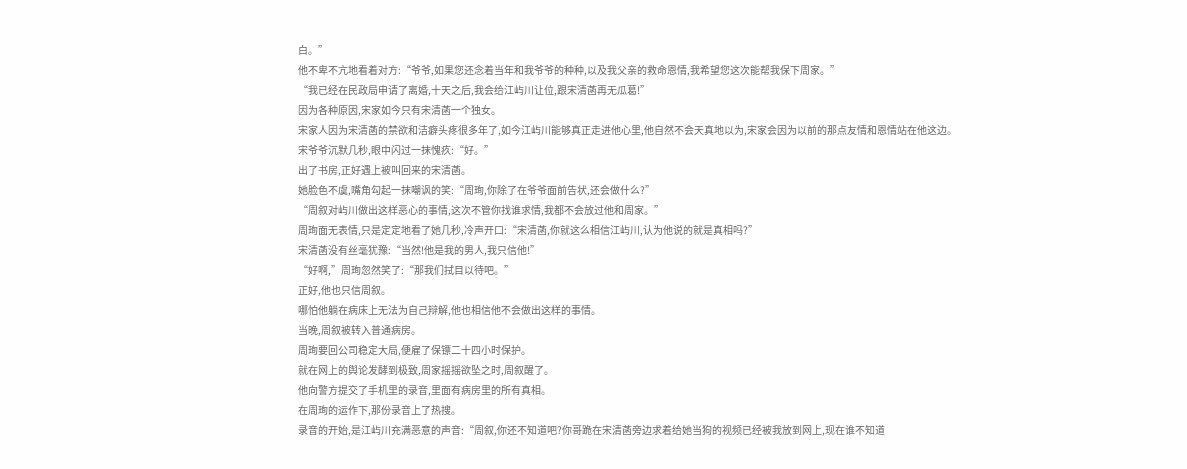白。”
他不卑不亢地看着对方:“爷爷,如果您还念着当年和我爷爷的种种,以及我父亲的救命恩情,我希望您这次能帮我保下周家。”
“我已经在民政局申请了离婚,十天之后,我会给江屿川让位,跟宋清菡再无瓜葛!”
因为各种原因,宋家如今只有宋清菡一个独女。
宋家人因为宋清菡的禁欲和洁癖头疼很多年了,如今江屿川能够真正走进他心里,他自然不会天真地以为,宋家会因为以前的那点友情和恩情站在他这边。
宋爷爷沉默几秒,眼中闪过一抹愧疚:“好。”
出了书房,正好遇上被叫回来的宋清菡。
她脸色不虞,嘴角勾起一抹嘲讽的笑:“周珣,你除了在爷爷面前告状,还会做什么?”
“周叙对屿川做出这样恶心的事情,这次不管你找谁求情,我都不会放过他和周家。”
周珣面无表情,只是定定地看了她几秒,冷声开口:“宋清菡,你就这么相信江屿川,认为他说的就是真相吗?”
宋清菡没有丝毫犹豫:“当然!他是我的男人,我只信他!”
“好啊,”周珣忽然笑了:“那我们拭目以待吧。”
正好,他也只信周叙。
哪怕他躺在病床上无法为自己辩解,他也相信他不会做出这样的事情。
当晚,周叙被转入普通病房。
周珣要回公司稳定大局,便雇了保镖二十四小时保护。
就在网上的舆论发酵到极致,周家摇摇欲坠之时,周叙醒了。
他向警方提交了手机里的录音,里面有病房里的所有真相。
在周珣的运作下,那份录音上了热搜。
录音的开始,是江屿川充满恶意的声音:“周叙,你还不知道吧?你哥跪在宋清菡旁边求着给她当狗的视频已经被我放到网上,现在谁不知道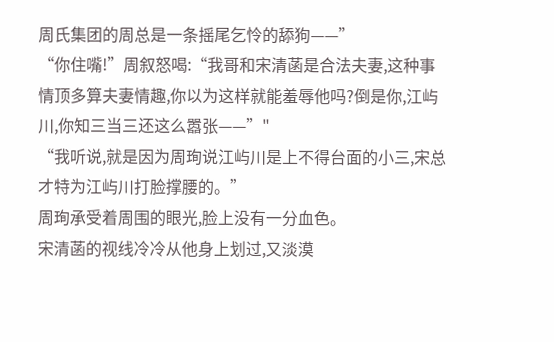周氏集团的周总是一条摇尾乞怜的舔狗——”
“你住嘴!”周叙怒喝:“我哥和宋清菡是合法夫妻,这种事情顶多算夫妻情趣,你以为这样就能羞辱他吗?倒是你,江屿川,你知三当三还这么嚣张——”"
“我听说,就是因为周珣说江屿川是上不得台面的小三,宋总才特为江屿川打脸撑腰的。”
周珣承受着周围的眼光,脸上没有一分血色。
宋清菡的视线冷冷从他身上划过,又淡漠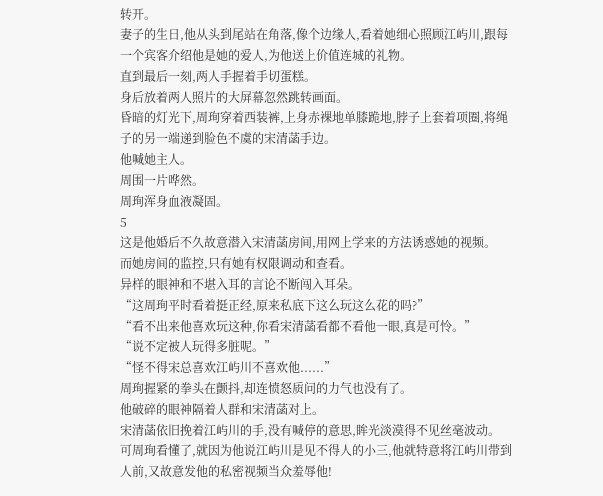转开。
妻子的生日,他从头到尾站在角落,像个边缘人,看着她细心照顾江屿川,跟每一个宾客介绍他是她的爱人,为他送上价值连城的礼物。
直到最后一刻,两人手握着手切蛋糕。
身后放着两人照片的大屏幕忽然跳转画面。
昏暗的灯光下,周珣穿着西装裤,上身赤裸地单膝跪地,脖子上套着项圈,将绳子的另一端递到脸色不虞的宋清菡手边。
他喊她主人。
周围一片哗然。
周珣浑身血液凝固。
5
这是他婚后不久故意潜入宋清菡房间,用网上学来的方法诱惑她的视频。
而她房间的监控,只有她有权限调动和查看。
异样的眼神和不堪入耳的言论不断闯入耳朵。
“这周珣平时看着挺正经,原来私底下这么玩这么花的吗?”
“看不出来他喜欢玩这种,你看宋清菡看都不看他一眼,真是可怜。”
“说不定被人玩得多脏呢。”
“怪不得宋总喜欢江屿川不喜欢他......”
周珣握紧的拳头在颤抖,却连愤怒质问的力气也没有了。
他破碎的眼神隔着人群和宋清菡对上。
宋清菡依旧挽着江屿川的手,没有喊停的意思,眸光淡漠得不见丝毫波动。
可周珣看懂了,就因为他说江屿川是见不得人的小三,他就特意将江屿川带到人前,又故意发他的私密视频当众羞辱他!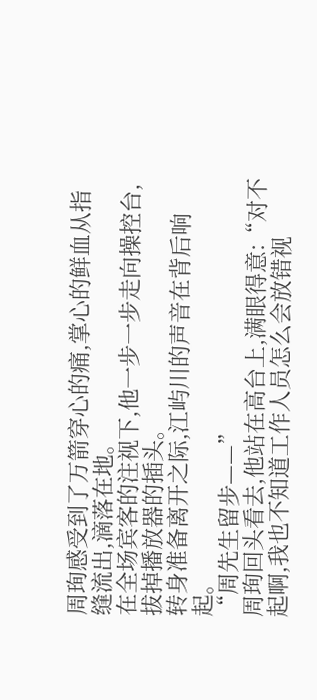周珣感受到了万箭穿心的痛,掌心的鲜血从指缝流出,滴落在地。
在全场宾客的注视下,他一步一步走向操控台,拔掉播放器的插头。
转身准备离开之际,江屿川的声音在背后响起。
“周先生留步——”
周珣回头看去,他站在高台上,满眼得意:“对不起啊,我也不知道工作人员怎么会放错视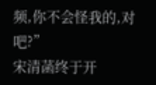频,你不会怪我的,对吧?”
宋清菡终于开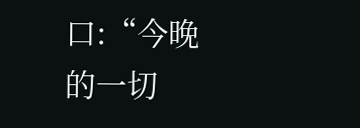口:“今晚的一切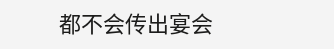都不会传出宴会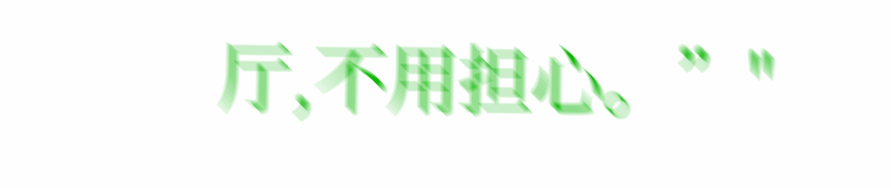厅,不用担心。”"